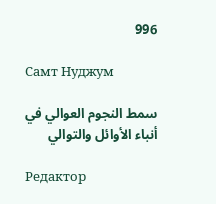996

Самт Нуджум

سمط النجوم العوالي في أنباء الأوائل والتوالي

Редактор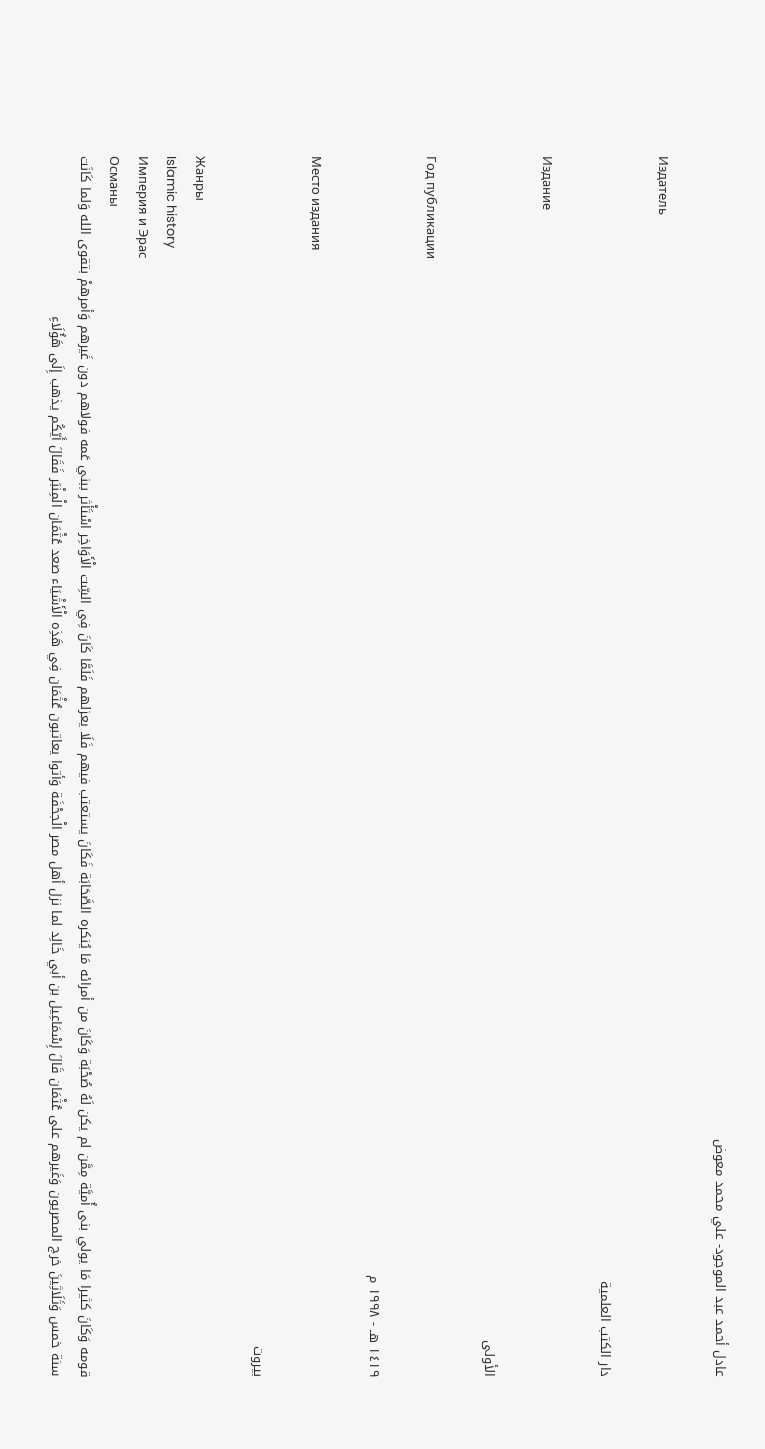عادل أحمد عبد الموجود- علي محمد معوض

Издатель

دار الكتب العلمية

Издание

الأولى

Год публикации

١٤١٩ هـ - ١٩٩٨ م

Место издания

بيروت

Жанры
Islamic history
Империя и Эрас
Османы
قومه وَكَانَ كثيرا مَا يولي بنى أُميَّة مِمَّن لم يكن لَهُ صُحْبَة وَكَانَ من أمرائه مَا يُنكره الصَّحَابَة فَكَانَ يستعتب فيهم فَلَا يعزلهم فَلَمَّا كَانَ فِي السِّت الْأَوَاخِر اسْتَأْثر ببني عَمه فولاهم دون غَيرهم وَأمرهمْ بتقوى الله وَلما كَانَت سنة خمس وَثَلَاثِينَ خرج المصريون وَغَيرهم على عُثْمَان قَالَ إِسْمَاعِيل بن أبي خَالِد لما نزل أهل مصر الْجحْفَة وَأتوا يعاتبون عُثْمَان فِي هَذِه الْأَشْيَاء صعد عُثْمَان الْمِنْبَر فَقَالَ أَيّكُم يذهب إِلَى هَؤُلَاءِ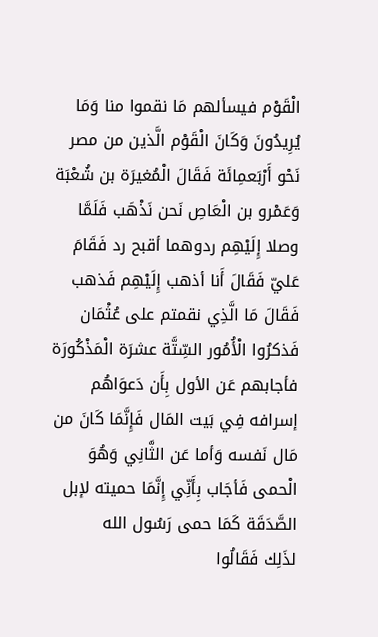الْقَوْم فيسألهم مَا نقموا منا وَمَا يُرِيدُونَ وَكَانَ الْقَوْم الَّذين من مصر نَحْو أَرْبَعمِائَة فَقَالَ الْمُغيرَة بن شُعْبَة وَعَمْرو بن الْعَاصِ نَحن نَذْهَب فَلَمَّا وصلا إِلَيْهِم ردوهما أقبح رد فَقَامَ عَليّ فَقَالَ أَنا أذهب إِلَيْهِم فَذهب فَقَالَ مَا الَّذِي نقمتم على عُثْمَان فَذكرُوا الْأُمُور السِّتَّة عشرَة الْمَذْكُورَة فأجابهم عَن الأول بِأَن دَعوَاهُم إسرافه فِي بَيت المَال فَإِنَّمَا كَانَ من مَال نَفسه وَأما عَن الثَّانِي وَهُوَ الْحمى فَأجَاب بِأَنِّي إِنَّمَا حميته لإبل الصَّدَقَة كَمَا حمى رَسُول الله
لذَلِك فَقَالُوا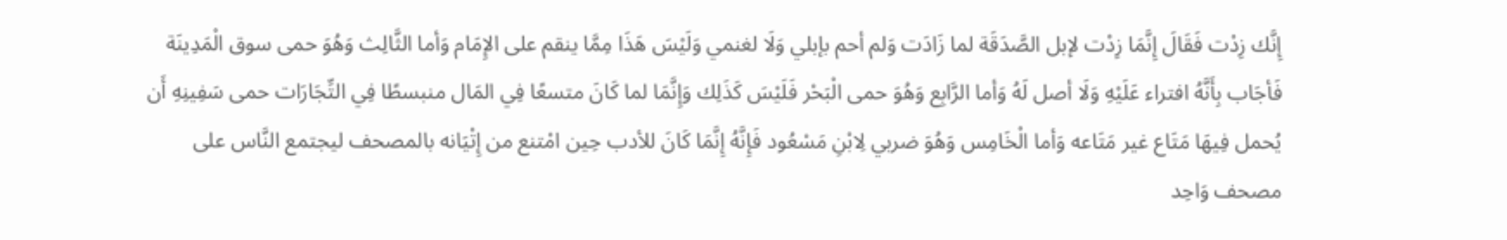إِنَّك زِدْت فَقَالَ إِنَّمَا زِدْت لإبل الصَّدَقَة لما زَادَت وَلم أحم بإبلي وَلَا لغنمي وَلَيْسَ هَذَا مِمَّا ينقم على الإِمَام وَأما الثَّالِث وَهُوَ حمى سوق الْمَدِينَة فَأجَاب بِأَنَّهُ افتراء عَلَيْهِ وَلَا أصل لَهُ وَأما الرَّابِع وَهُوَ حمى الْبَحْر فَلَيْسَ كَذَلِك وَإِنَّمَا لما كَانَ متسعًا فِي المَال منبسطًا فِي التِّجَارَات حمى سَفِينِهِ أَن يُحمل فِيهَا مَتَاع غير مَتَاعه وَأما الْخَامِس وَهُوَ ضربي لِابْنِ مَسْعُود فَإِنَّهُ إِنَّمَا كَانَ للأدب حِين امْتنع من إِتْيَانه بالمصحف ليجتمع النَّاس على مصحف وَاحِد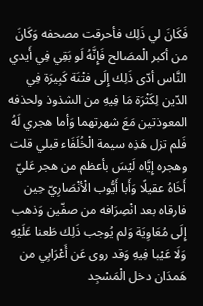فَكَانَ لي ذَلِك فأحرقت مصحفه وَكَانَ من أكبر الْمصَالح فَإِنَّهُ لَو بَقِي فِي أَيدي النَّاس أدّى ذَلِك إِلَى فتْنَة كَبِيرَة فِي الدّين لِكَثْرَة مَا فِيهِ من الشذوذ ولحذفه المعوذتين مَعَ شهرتهما وَأما هجري لَهُ فَلم تزل هَذِه سيمة الْخُلَفَاء قبلي قلت وهجره إِيَّاه لَيْسَ بأعظم من هجر عَليّ أَخَاهُ عقيلًا وَأَبا أَيُّوب الْأنْصَارِيّ حِين فارقاه بعد انْصِرَافه من صفّين وَذهب إِلَى مُعَاوِيَة وَلم يُوجب ذَلِك طَعنا عَلَيْهِ وَلَا عَيْبا فِيهِ وَقد روى عَن أَعْرَابِي من هَمدَان دخل الْمَسْجِد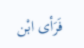فَرَأى ابْن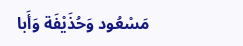مَسْعُود وَحُذَيْفَة وَأَبا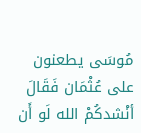مُوسَى يطعنون على عُثْمَان فَقَالَ أنْشدكُمْ الله لَو أَن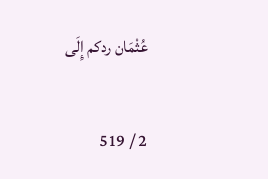عُثْمَان ردكم إِلَى

2 / 519